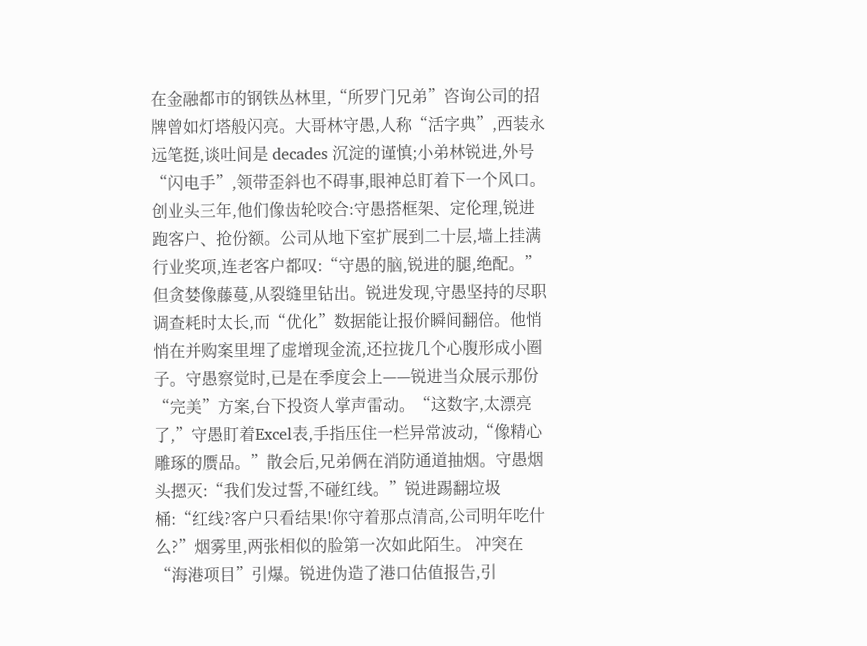在金融都市的钢铁丛林里,“所罗门兄弟”咨询公司的招牌曾如灯塔般闪亮。大哥林守愚,人称“活字典”,西装永远笔挺,谈吐间是 decades 沉淀的谨慎;小弟林锐进,外号“闪电手”,领带歪斜也不碍事,眼神总盯着下一个风口。创业头三年,他们像齿轮咬合:守愚搭框架、定伦理,锐进跑客户、抢份额。公司从地下室扩展到二十层,墙上挂满行业奖项,连老客户都叹:“守愚的脑,锐进的腿,绝配。” 但贪婪像藤蔓,从裂缝里钻出。锐进发现,守愚坚持的尽职调查耗时太长,而“优化”数据能让报价瞬间翻倍。他悄悄在并购案里埋了虚增现金流,还拉拢几个心腹形成小圈子。守愚察觉时,已是在季度会上——锐进当众展示那份“完美”方案,台下投资人掌声雷动。“这数字,太漂亮了,”守愚盯着Excel表,手指压住一栏异常波动,“像精心雕琢的赝品。”散会后,兄弟俩在消防通道抽烟。守愚烟头摁灭:“我们发过誓,不碰红线。”锐进踢翻垃圾桶:“红线?客户只看结果!你守着那点清高,公司明年吃什么?”烟雾里,两张相似的脸第一次如此陌生。 冲突在“海港项目”引爆。锐进伪造了港口估值报告,引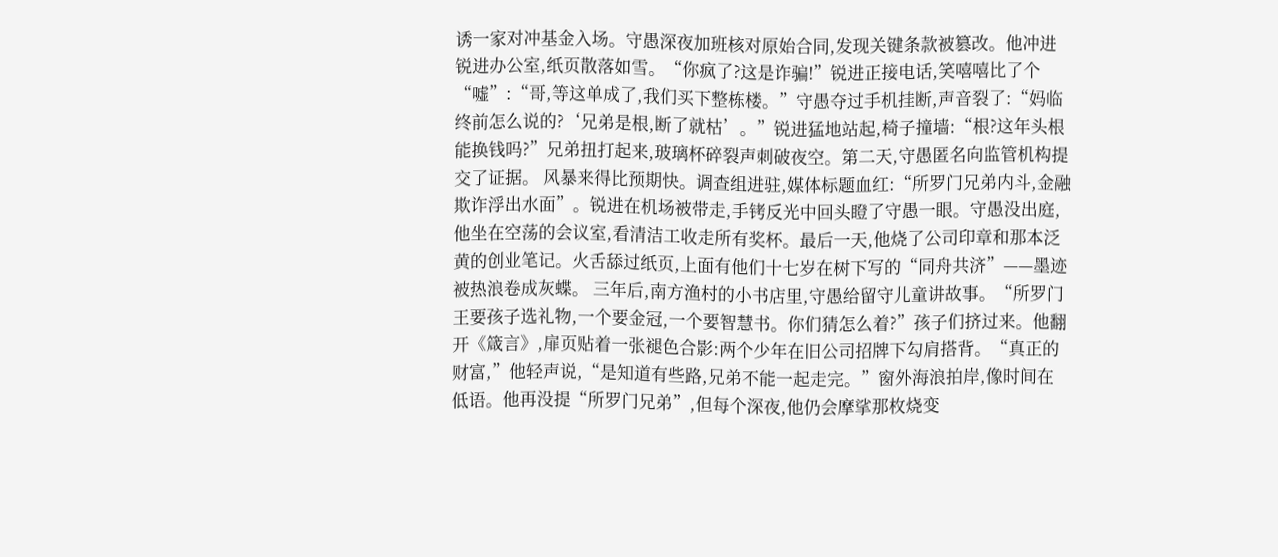诱一家对冲基金入场。守愚深夜加班核对原始合同,发现关键条款被篡改。他冲进锐进办公室,纸页散落如雪。“你疯了?这是诈骗!”锐进正接电话,笑嘻嘻比了个“嘘”:“哥,等这单成了,我们买下整栋楼。”守愚夺过手机挂断,声音裂了:“妈临终前怎么说的?‘兄弟是根,断了就枯’。”锐进猛地站起,椅子撞墙:“根?这年头根能换钱吗?”兄弟扭打起来,玻璃杯碎裂声刺破夜空。第二天,守愚匿名向监管机构提交了证据。 风暴来得比预期快。调查组进驻,媒体标题血红:“所罗门兄弟内斗,金融欺诈浮出水面”。锐进在机场被带走,手铐反光中回头瞪了守愚一眼。守愚没出庭,他坐在空荡的会议室,看清洁工收走所有奖杯。最后一天,他烧了公司印章和那本泛黄的创业笔记。火舌舔过纸页,上面有他们十七岁在树下写的“同舟共济”——墨迹被热浪卷成灰蝶。 三年后,南方渔村的小书店里,守愚给留守儿童讲故事。“所罗门王要孩子选礼物,一个要金冠,一个要智慧书。你们猜怎么着?”孩子们挤过来。他翻开《箴言》,扉页贴着一张褪色合影:两个少年在旧公司招牌下勾肩搭背。“真正的财富,”他轻声说,“是知道有些路,兄弟不能一起走完。”窗外海浪拍岸,像时间在低语。他再没提“所罗门兄弟”,但每个深夜,他仍会摩挲那枚烧变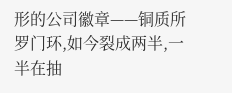形的公司徽章——铜质所罗门环,如今裂成两半,一半在抽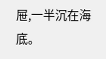屉,一半沉在海底。